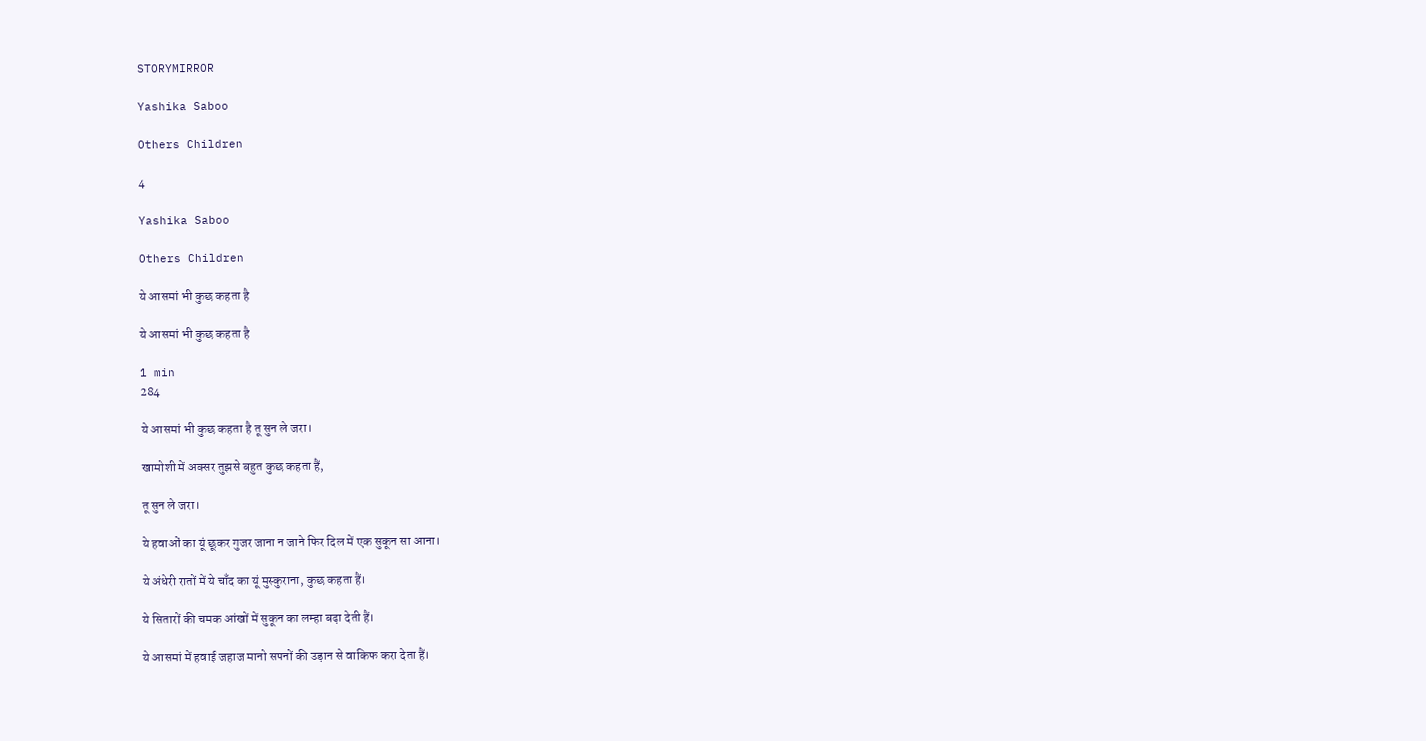STORYMIRROR

Yashika Saboo

Others Children

4

Yashika Saboo

Others Children

ये आसमां भी कुछ कहता है

ये आसमां भी कुछ कहता है

1 min
284

ये आसमां भी कुछ कहता है तू सुन ले जरा।

खामोशी में अक्सर तुझसे बहुत कुछ कहता हैं,

तू सुन ले जरा।

ये हवाओं का यूं छूकर गुजर जाना न जाने फिर दिल में एक सुकून सा आना।

ये अंधेरी रातों में ये चाँद का यूं मुस्कुराना, कुछ कहता हैं।

ये सितारों की चमक आंखों में सुकून का लम्हा बढ़ा देती हैं।

ये आसमां में हवाई जहाज मानो सपनों की उड़ान से वाकिफ करा देता हैं।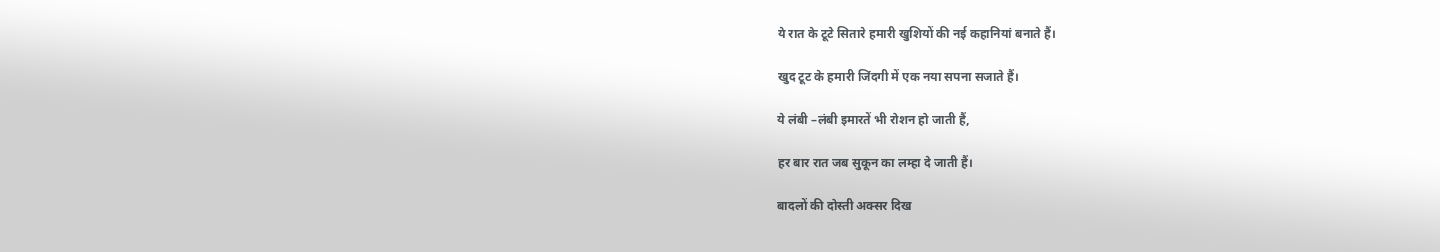ये रात के टूटे सितारे हमारी खुशियों की नई कहानियां बनाते हैं।

खुद टूट के हमारी जिंदगी में एक नया सपना सजाते हैं।

ये लंबी –लंबी इमारतें भी रोशन हो जाती हैं,

हर बार रात जब सुकून का लम्हा दे जाती हैं।

बादलों की दोस्ती अक्सर दिख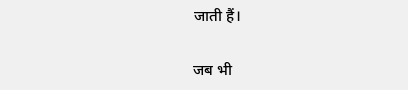जाती हैं।

जब भी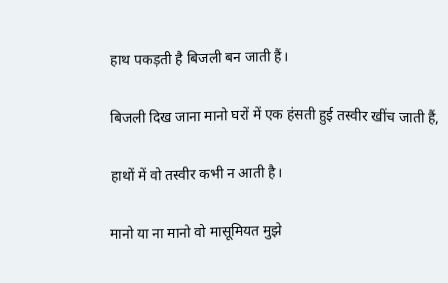हाथ पकड़ती है बिजली बन जाती हैं।

बिजली दिख जाना मानो घरों में एक हंसती हुई तस्वीर खींच जाती हैं,

हाथों में वो तस्वीर कभी न आती है।

मानो या ना मानो वो मासूमियत मुझे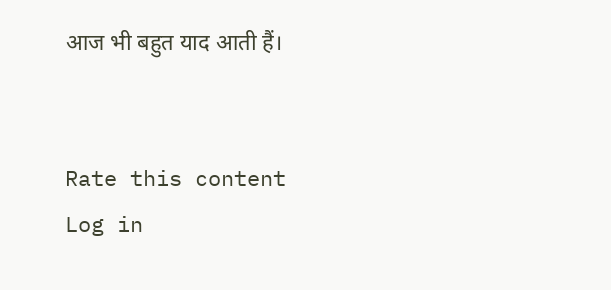आज भी बहुत याद आती हैं।


Rate this content
Log in